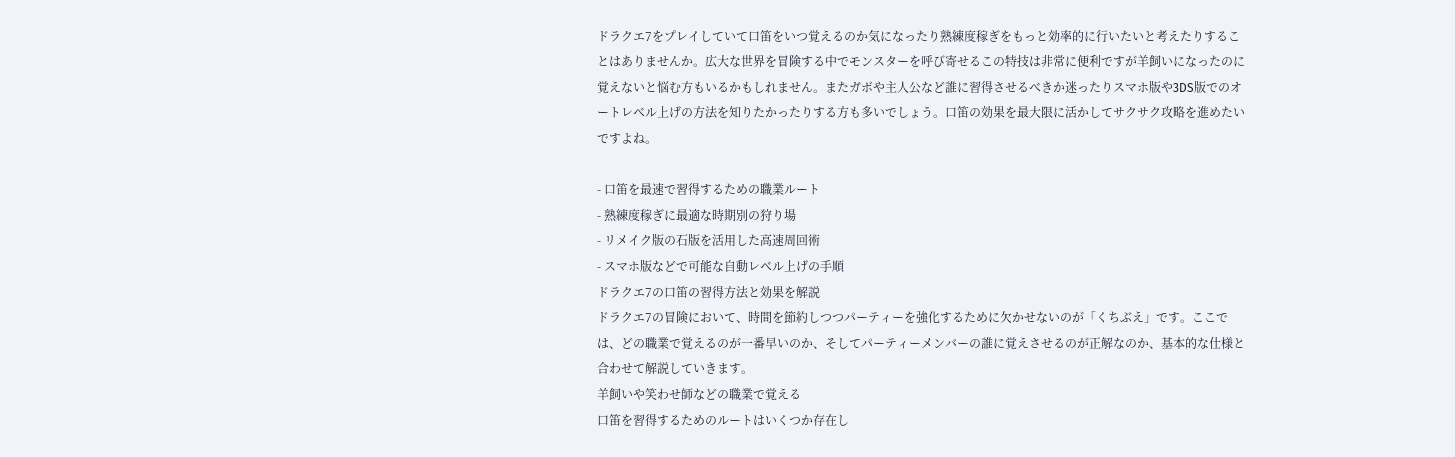ドラクエ7をプレイしていて口笛をいつ覚えるのか気になったり熟練度稼ぎをもっと効率的に行いたいと考えたりすることはありませんか。広大な世界を冒険する中でモンスターを呼び寄せるこの特技は非常に便利ですが羊飼いになったのに覚えないと悩む方もいるかもしれません。またガボや主人公など誰に習得させるべきか迷ったりスマホ版や3DS版でのオートレベル上げの方法を知りたかったりする方も多いでしょう。口笛の効果を最大限に活かしてサクサク攻略を進めたいですよね。

- 口笛を最速で習得するための職業ルート
- 熟練度稼ぎに最適な時期別の狩り場
- リメイク版の石版を活用した高速周回術
- スマホ版などで可能な自動レベル上げの手順
ドラクエ7の口笛の習得方法と効果を解説
ドラクエ7の冒険において、時間を節約しつつパーティーを強化するために欠かせないのが「くちぶえ」です。ここでは、どの職業で覚えるのが一番早いのか、そしてパーティーメンバーの誰に覚えさせるのが正解なのか、基本的な仕様と合わせて解説していきます。
羊飼いや笑わせ師などの職業で覚える
口笛を習得するためのルートはいくつか存在し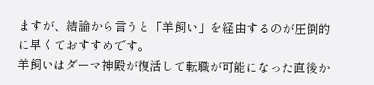ますが、結論から言うと「羊飼い」を経由するのが圧倒的に早くておすすめです。
羊飼いはダーマ神殿が復活して転職が可能になった直後か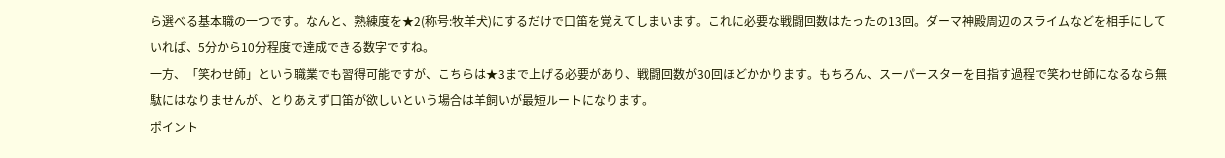ら選べる基本職の一つです。なんと、熟練度を★2(称号:牧羊犬)にするだけで口笛を覚えてしまいます。これに必要な戦闘回数はたったの13回。ダーマ神殿周辺のスライムなどを相手にしていれば、5分から10分程度で達成できる数字ですね。
一方、「笑わせ師」という職業でも習得可能ですが、こちらは★3まで上げる必要があり、戦闘回数が30回ほどかかります。もちろん、スーパースターを目指す過程で笑わせ師になるなら無駄にはなりませんが、とりあえず口笛が欲しいという場合は羊飼いが最短ルートになります。
ポイント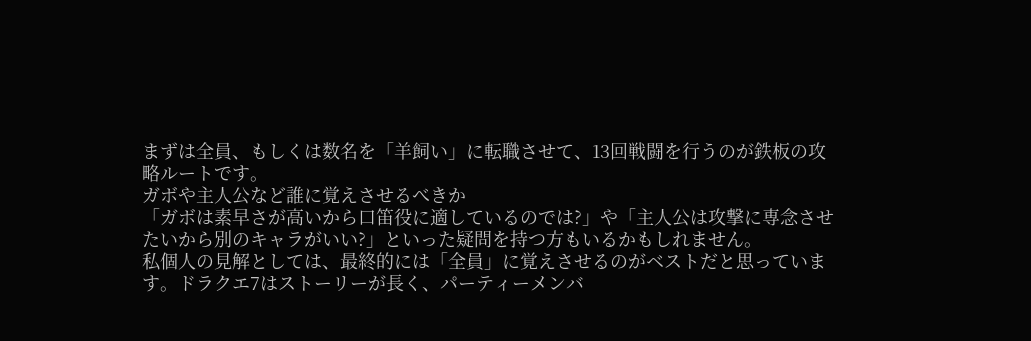まずは全員、もしくは数名を「羊飼い」に転職させて、13回戦闘を行うのが鉄板の攻略ルートです。
ガボや主人公など誰に覚えさせるべきか
「ガボは素早さが高いから口笛役に適しているのでは?」や「主人公は攻撃に専念させたいから別のキャラがいい?」といった疑問を持つ方もいるかもしれません。
私個人の見解としては、最終的には「全員」に覚えさせるのがベストだと思っています。ドラクエ7はストーリーが長く、パーティーメンバ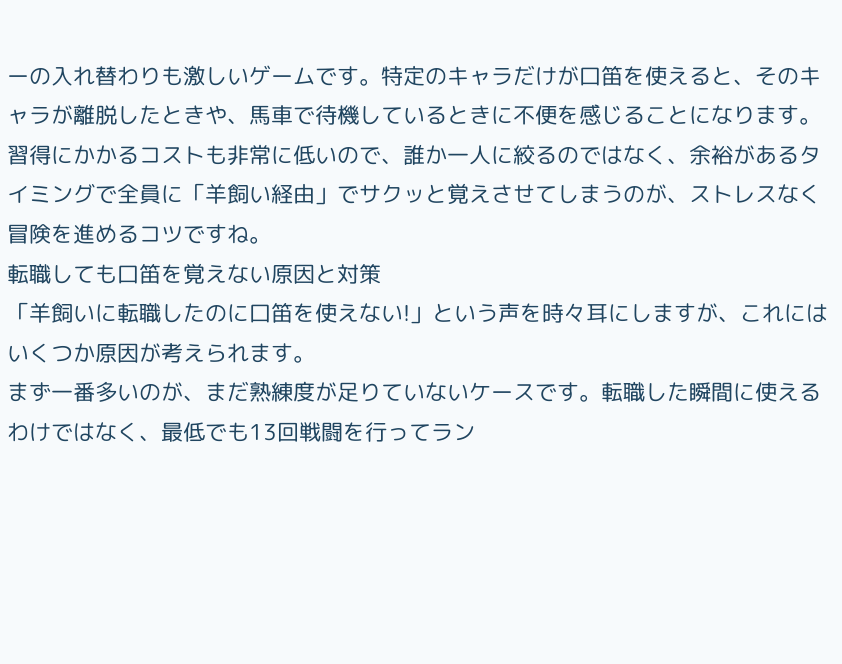ーの入れ替わりも激しいゲームです。特定のキャラだけが口笛を使えると、そのキャラが離脱したときや、馬車で待機しているときに不便を感じることになります。
習得にかかるコストも非常に低いので、誰か一人に絞るのではなく、余裕があるタイミングで全員に「羊飼い経由」でサクッと覚えさせてしまうのが、ストレスなく冒険を進めるコツですね。
転職しても口笛を覚えない原因と対策
「羊飼いに転職したのに口笛を使えない!」という声を時々耳にしますが、これにはいくつか原因が考えられます。
まず一番多いのが、まだ熟練度が足りていないケースです。転職した瞬間に使えるわけではなく、最低でも13回戦闘を行ってラン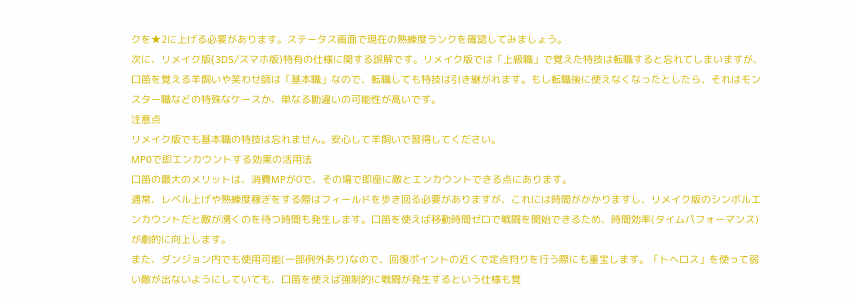クを★2に上げる必要があります。ステータス画面で現在の熟練度ランクを確認してみましょう。
次に、リメイク版(3DS/スマホ版)特有の仕様に関する誤解です。リメイク版では「上級職」で覚えた特技は転職すると忘れてしまいますが、口笛を覚える羊飼いや笑わせ師は「基本職」なので、転職しても特技は引き継がれます。もし転職後に使えなくなったとしたら、それはモンスター職などの特殊なケースか、単なる勘違いの可能性が高いです。
注意点
リメイク版でも基本職の特技は忘れません。安心して羊飼いで習得してください。
MP0で即エンカウントする効果の活用法
口笛の最大のメリットは、消費MPが0で、その場で即座に敵とエンカウントできる点にあります。
通常、レベル上げや熟練度稼ぎをする際はフィールドを歩き回る必要がありますが、これには時間がかかりますし、リメイク版のシンボルエンカウントだと敵が湧くのを待つ時間も発生します。口笛を使えば移動時間ゼロで戦闘を開始できるため、時間効率(タイムパフォーマンス)が劇的に向上します。
また、ダンジョン内でも使用可能(一部例外あり)なので、回復ポイントの近くで定点狩りを行う際にも重宝します。「トヘロス」を使って弱い敵が出ないようにしていても、口笛を使えば強制的に戦闘が発生するという仕様も覚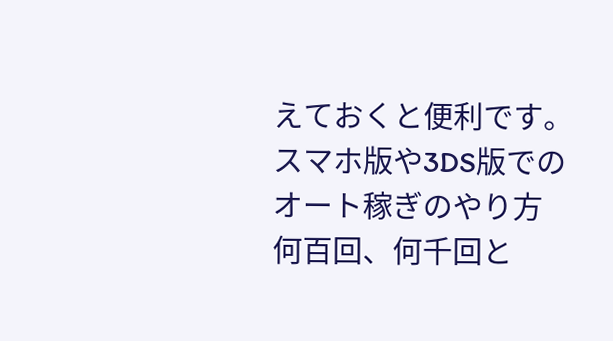えておくと便利です。
スマホ版や3DS版でのオート稼ぎのやり方
何百回、何千回と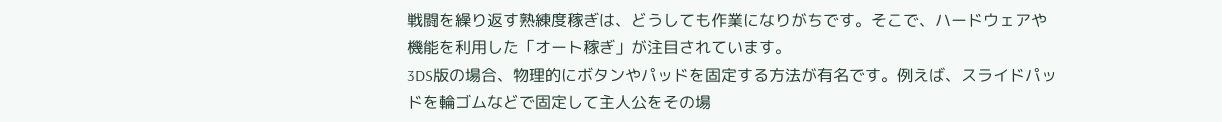戦闘を繰り返す熟練度稼ぎは、どうしても作業になりがちです。そこで、ハードウェアや機能を利用した「オート稼ぎ」が注目されています。
3DS版の場合、物理的にボタンやパッドを固定する方法が有名です。例えば、スライドパッドを輪ゴムなどで固定して主人公をその場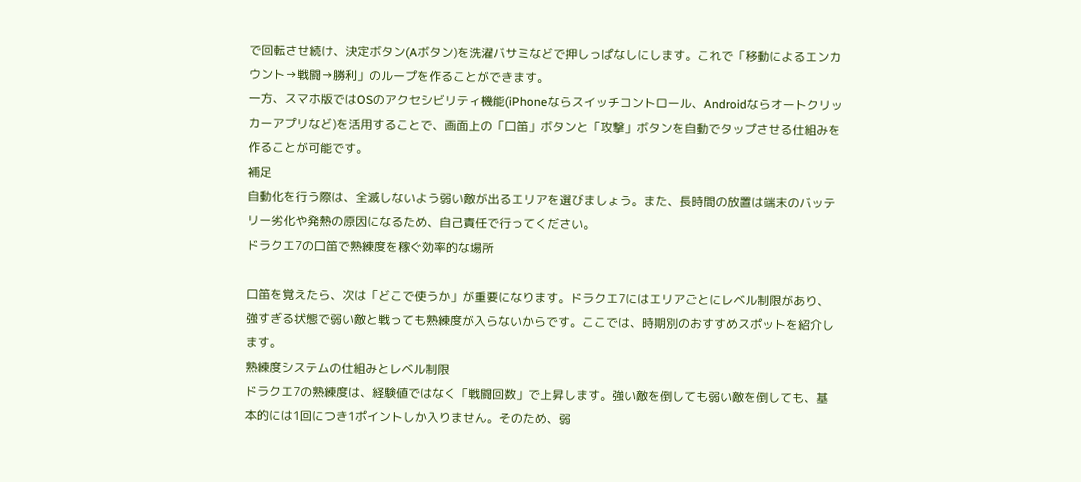で回転させ続け、決定ボタン(Aボタン)を洗濯バサミなどで押しっぱなしにします。これで「移動によるエンカウント→戦闘→勝利」のループを作ることができます。
一方、スマホ版ではOSのアクセシビリティ機能(iPhoneならスイッチコントロール、Androidならオートクリッカーアプリなど)を活用することで、画面上の「口笛」ボタンと「攻撃」ボタンを自動でタップさせる仕組みを作ることが可能です。
補足
自動化を行う際は、全滅しないよう弱い敵が出るエリアを選びましょう。また、長時間の放置は端末のバッテリー劣化や発熱の原因になるため、自己責任で行ってください。
ドラクエ7の口笛で熟練度を稼ぐ効率的な場所

口笛を覚えたら、次は「どこで使うか」が重要になります。ドラクエ7にはエリアごとにレベル制限があり、強すぎる状態で弱い敵と戦っても熟練度が入らないからです。ここでは、時期別のおすすめスポットを紹介します。
熟練度システムの仕組みとレベル制限
ドラクエ7の熟練度は、経験値ではなく「戦闘回数」で上昇します。強い敵を倒しても弱い敵を倒しても、基本的には1回につき1ポイントしか入りません。そのため、弱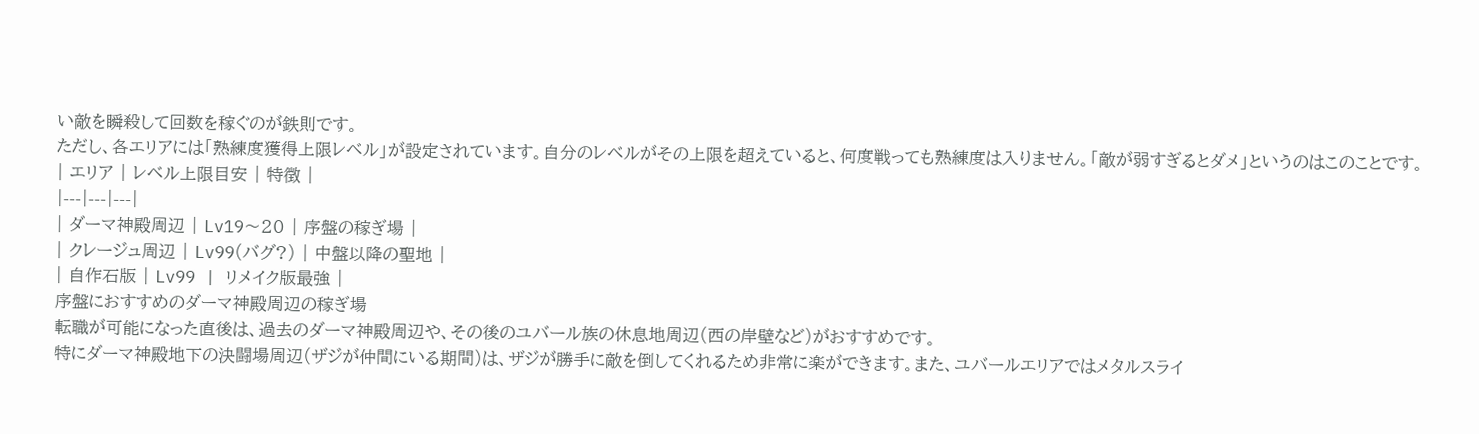い敵を瞬殺して回数を稼ぐのが鉄則です。
ただし、各エリアには「熟練度獲得上限レベル」が設定されています。自分のレベルがその上限を超えていると、何度戦っても熟練度は入りません。「敵が弱すぎるとダメ」というのはこのことです。
| エリア | レベル上限目安 | 特徴 |
|---|---|---|
| ダーマ神殿周辺 | Lv19〜20 | 序盤の稼ぎ場 |
| クレージュ周辺 | Lv99(バグ?) | 中盤以降の聖地 |
| 自作石版 | Lv99 | リメイク版最強 |
序盤におすすめのダーマ神殿周辺の稼ぎ場
転職が可能になった直後は、過去のダーマ神殿周辺や、その後のユバール族の休息地周辺(西の岸壁など)がおすすめです。
特にダーマ神殿地下の決闘場周辺(ザジが仲間にいる期間)は、ザジが勝手に敵を倒してくれるため非常に楽ができます。また、ユバールエリアではメタルスライ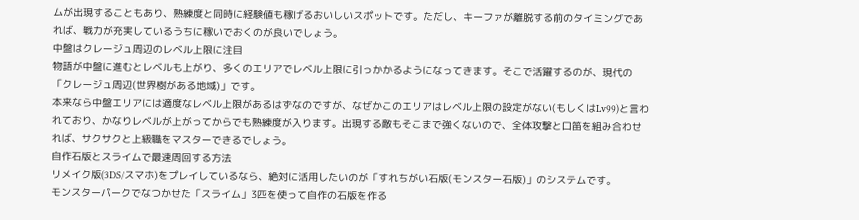ムが出現することもあり、熟練度と同時に経験値も稼げるおいしいスポットです。ただし、キーファが離脱する前のタイミングであれば、戦力が充実しているうちに稼いでおくのが良いでしょう。
中盤はクレージュ周辺のレベル上限に注目
物語が中盤に進むとレベルも上がり、多くのエリアでレベル上限に引っかかるようになってきます。そこで活躍するのが、現代の「クレージュ周辺(世界樹がある地域)」です。
本来なら中盤エリアには適度なレベル上限があるはずなのですが、なぜかこのエリアはレベル上限の設定がない(もしくはLv99)と言われており、かなりレベルが上がってからでも熟練度が入ります。出現する敵もそこまで強くないので、全体攻撃と口笛を組み合わせれば、サクサクと上級職をマスターできるでしょう。
自作石版とスライムで最速周回する方法
リメイク版(3DS/スマホ)をプレイしているなら、絶対に活用したいのが「すれちがい石版(モンスター石版)」のシステムです。
モンスターパークでなつかせた「スライム」3匹を使って自作の石版を作る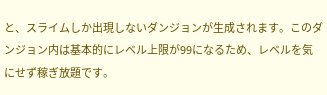と、スライムしか出現しないダンジョンが生成されます。このダンジョン内は基本的にレベル上限が99になるため、レベルを気にせず稼ぎ放題です。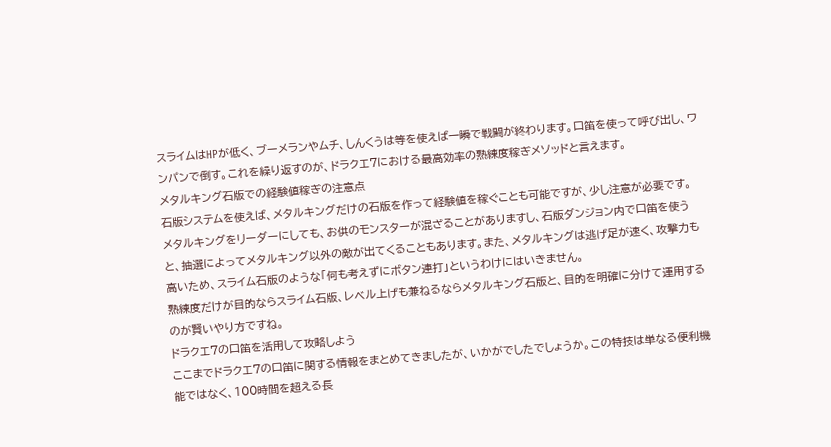スライムはHPが低く、ブーメランやムチ、しんくうは等を使えば一瞬で戦闘が終わります。口笛を使って呼び出し、ワンパンで倒す。これを繰り返すのが、ドラクエ7における最高効率の熟練度稼ぎメソッドと言えます。
メタルキング石版での経験値稼ぎの注意点
石版システムを使えば、メタルキングだけの石版を作って経験値を稼ぐことも可能ですが、少し注意が必要です。
メタルキングをリーダーにしても、お供のモンスターが混ざることがありますし、石版ダンジョン内で口笛を使うと、抽選によってメタルキング以外の敵が出てくることもあります。また、メタルキングは逃げ足が速く、攻撃力も高いため、スライム石版のような「何も考えずにボタン連打」というわけにはいきません。
熟練度だけが目的ならスライム石版、レベル上げも兼ねるならメタルキング石版と、目的を明確に分けて運用するのが賢いやり方ですね。
ドラクエ7の口笛を活用して攻略しよう
ここまでドラクエ7の口笛に関する情報をまとめてきましたが、いかがでしたでしょうか。この特技は単なる便利機能ではなく、100時間を超える長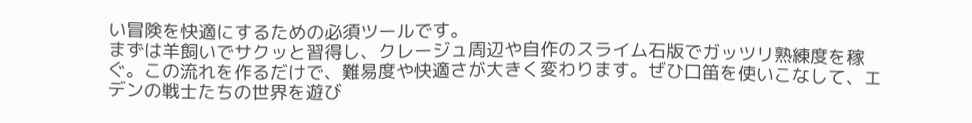い冒険を快適にするための必須ツールです。
まずは羊飼いでサクッと習得し、クレージュ周辺や自作のスライム石版でガッツリ熟練度を稼ぐ。この流れを作るだけで、難易度や快適さが大きく変わります。ぜひ口笛を使いこなして、エデンの戦士たちの世界を遊び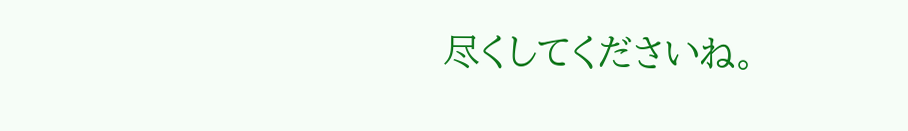尽くしてくださいね。